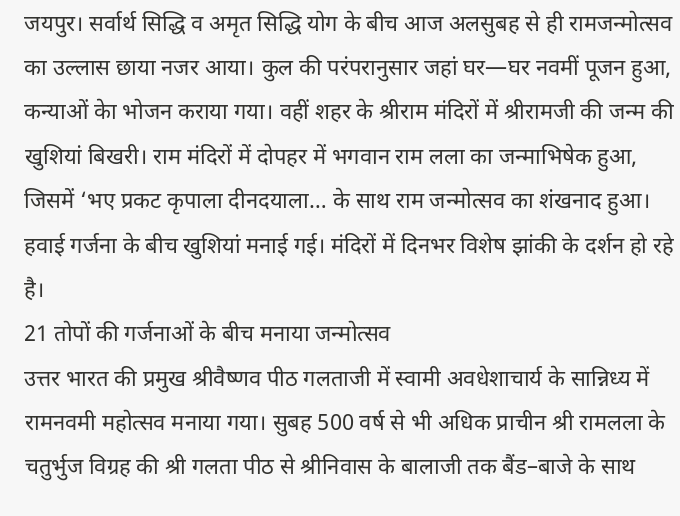जयपुर। सर्वार्थ सिद्धि व अमृत सिद्धि योग के बीच आज अलसुबह से ही रामजन्मोत्सव का उल्लास छाया नजर आया। कुल की परंपरानुसार जहां घर—घर नवमीं पूजन हुआ, कन्याओं केा भोजन कराया गया। वहीं शहर के श्रीराम मंदिरों में श्रीरामजी की जन्म की खुशियां बिखरी। राम मंदिरों में दोपहर में भगवान राम लला का जन्माभिषेक हुआ, जिसमें ‘भए प्रकट कृपाला दीनदयाला… के साथ राम जन्मोत्सव का शंखनाद हुआ। हवाई गर्जना के बीच खुशियां मनाई गई। मंदिरों में दिनभर विशेष झांकी के दर्शन हो रहे है।
21 तोपों की गर्जनाओं के बीच मनाया जन्मोत्सव
उत्तर भारत की प्रमुख श्रीवैष्णव पीठ गलताजी में स्वामी अवधेशाचार्य के सान्निध्य में रामनवमी महोत्सव मनाया गया। सुबह 500 वर्ष से भी अधिक प्राचीन श्री रामलला के चतुर्भुज विग्रह की श्री गलता पीठ से श्रीनिवास के बालाजी तक बैंड–बाजे के साथ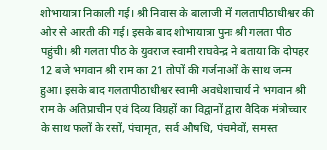शोभायात्रा निकाली गई। श्री निवास के बालाजी में गलतापीठाधीश्वर की ओर से आरती की गई। इसके बाद शोभायात्रा पुनः श्री गलता पीठ पहुंची। श्री गलता पीठ के युवराज स्वामी राघवेन्द्र ने बताया कि दोपहर 12 बजे भगवान श्री राम का 21 तोपों की गर्जनाओं के साथ जन्म हुआ। इसके बाद गलतापीठाधीश्वर स्वामी अवधेशाचार्य ने भगवान श्री राम के अतिप्राचीन एवं दिव्य विग्रहों का विद्वानों द्वारा वैदिक मंत्रोच्चार के साथ फलों के रसों, पंचामृत, सर्व औषधि, पंचमेवों, समस्त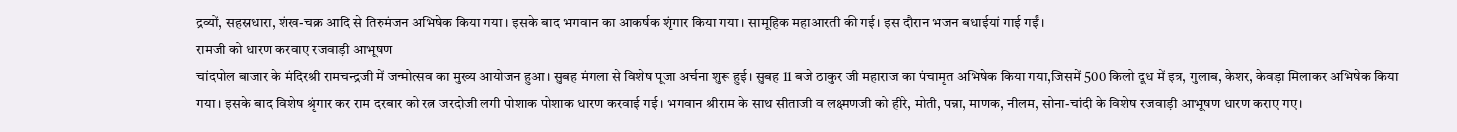द्रव्यों, सहस्रधारा, शंख-चक्र आदि से तिरुमंजन अभिषेक किया गया। इसके बाद भगवान का आकर्षक शृंगार किया गया। सामूहिक महाआरती की गई। इस दौरान भजन बधाईयां गाई गईं।
रामजी को धारण करवाए रजवाड़ी आभूषण
चांदपोल बाजार के मंदिरश्री रामचन्द्रजी में जन्मोत्सव का मुख्य आयोजन हुआ। सुबह मंगला से विशेष पूजा अर्चना शुरू हुई। सुबह 11 बजे ठाकुर जी महाराज का पंचामृत अभिषेक किया गया,जिसमें 500 किलो दूध में इत्र, गुलाब, केशर, केवड़ा मिलाकर अभिषेक किया गया। इसके बाद विशेष श्रृंगार कर राम दरबार को रत्न जरदोजी लगी पोशाक पोशाक धारण करवाई गई। भगवान श्रीराम के साथ सीताजी व लक्ष्मणजी को हीरे, मोती, पन्ना, माणक, नीलम, सोना-चांदी के विशेष रजवाड़ी आभूषण धारण कराए गए।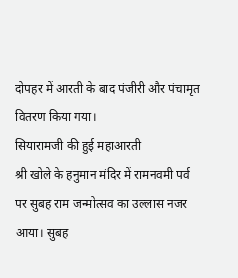दोपहर में आरती के बाद पंजीरी और पंचामृत वितरण किया गया।
सियारामजी की हुई महाआरती
श्री खोले के हनुमान मंदिर में रामनवमी पर्व पर सुबह राम जन्मोत्सव का उल्लास नजर आया। सुबह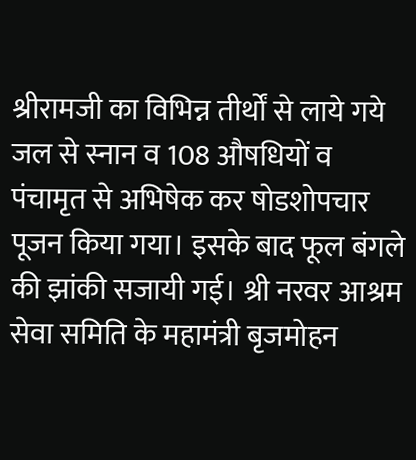श्रीरामजी का विभिन्न तीर्थों से लाये गये जल से स्नान व 108 औषधियों व पंचामृत से अभिषेक कर षोडशोपचार पूजन किया गया। इसके बाद फूल बंगले की झांकी सजायी गई। श्री नरवर आश्रम सेवा समिति के महामंत्री बृजमोहन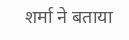शर्मा ने बताया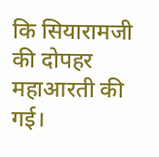कि सियारामजी की दोपहर महाआरती की गई।